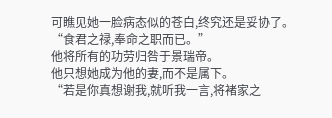可瞧见她一脸病态似的苍白,终究还是妥协了。
“食君之禄,奉命之职而已。”
他将所有的功劳归咎于景瑞帝。
他只想她成为他的妻,而不是属下。
“若是你真想谢我,就听我一言,将褚家之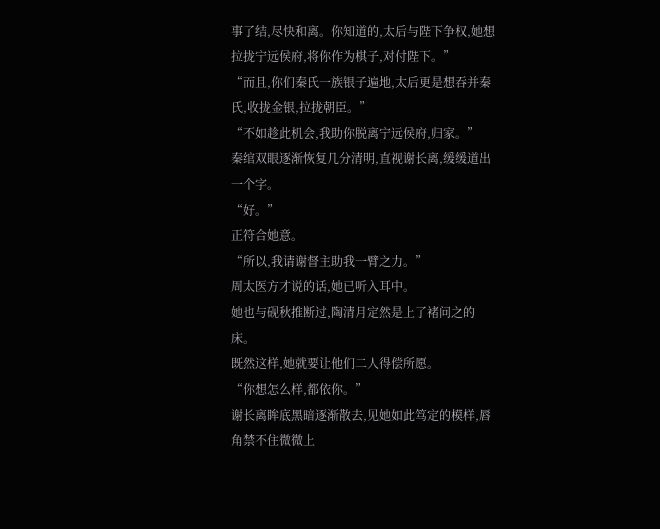事了结,尽快和离。你知道的,太后与陛下争权,她想拉拢宁远侯府,将你作为棋子,对付陛下。”
“而且,你们秦氏一族银子遍地,太后更是想吞并秦氏,收拢金银,拉拢朝臣。”
“不如趁此机会,我助你脱离宁远侯府,归家。”
秦绾双眼逐渐恢复几分清明,直视谢长离,缓缓道出一个字。
“好。”
正符合她意。
“所以,我请谢督主助我一臂之力。”
周太医方才说的话,她已听入耳中。
她也与砚秋推断过,陶清月定然是上了褚问之的床。
既然这样,她就要让他们二人得偿所愿。
“你想怎么样,都依你。”
谢长离眸底黑暗逐渐散去,见她如此笃定的模样,唇角禁不住微微上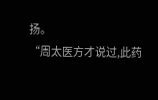扬。
“周太医方才说过,此药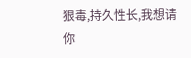狠毒,持久性长,我想请你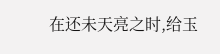在还未天亮之时,给玉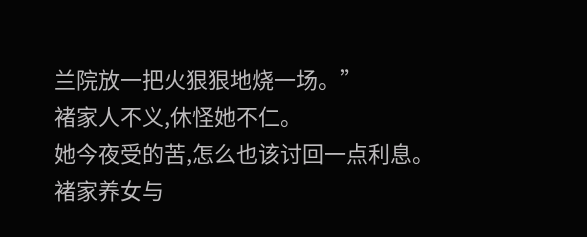兰院放一把火狠狠地烧一场。”
褚家人不义,休怪她不仁。
她今夜受的苦,怎么也该讨回一点利息。
褚家养女与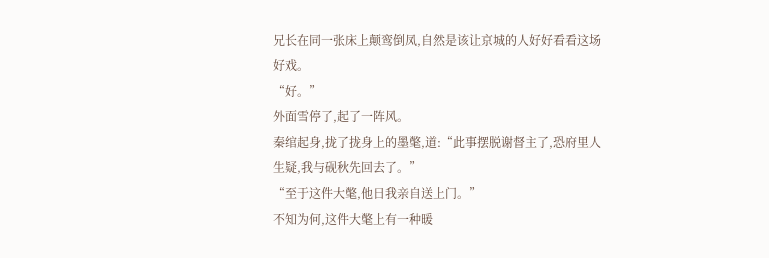兄长在同一张床上颠鸾倒凤,自然是该让京城的人好好看看这场好戏。
“好。”
外面雪停了,起了一阵风。
秦绾起身,拢了拢身上的墨氅,道:“此事摆脱谢督主了,恐府里人生疑,我与砚秋先回去了。”
“至于这件大氅,他日我亲自送上门。”
不知为何,这件大氅上有一种暖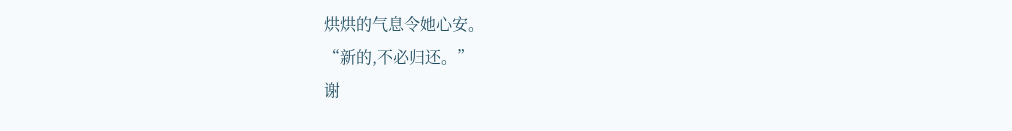烘烘的气息令她心安。
“新的,不必归还。”
谢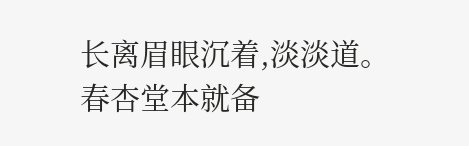长离眉眼沉着,淡淡道。
春杏堂本就备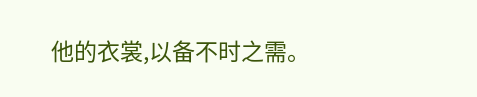他的衣裳,以备不时之需。